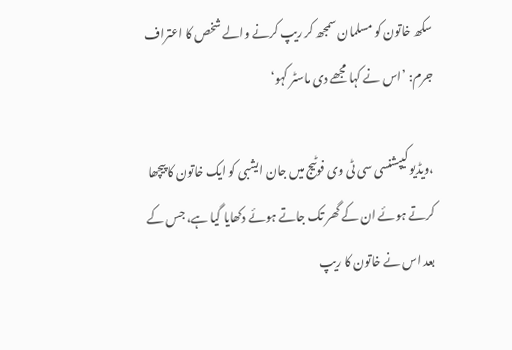سکھ خاتون کو مسلمان سمجھ کر ریپ کرنے والے شخص کا اعتراف جرم: ’اس نے کہا مجھے دی ماسٹر کہو‘

،ویڈیو کیپشنسی سی ٹی وی فوٹیج میں جان ایشبی کو ایک خاتون کا پیچھا کرتے ہوئے ان کے گھر تک جاتے ہوئے دکھایا گیا ہے، جس کے بعد اس نے خاتون کا ریپ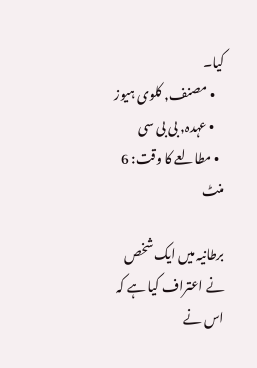کیا۔
    • مصنف, کلوی ہیوز
    • عہدہ, بی بی سی
  • مطالعے کا وقت: 6 منٹ

برطانیہ میں ایک شخص نے اعتراف کیا ہے کہ اس نے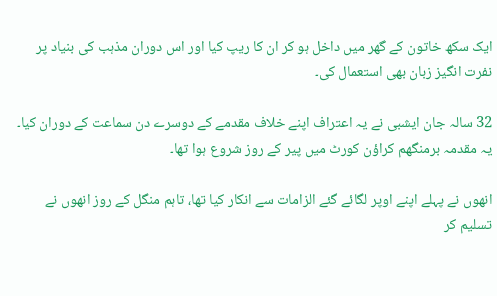ایک سکھ خاتون کے گھر میں داخل ہو کر ان کا ریپ کیا اور اس دوران مذہب کی بنیاد پر نفرت انگیز زبان بھی استعمال کی۔

32 سالہ جان ایشبی نے یہ اعتراف اپنے خلاف مقدمے کے دوسرے دن سماعت کے دوران کیا۔ یہ مقدمہ برمنگھم کراؤن کورٹ میں پیر کے روز شروع ہوا تھا۔

انھوں نے پہلے اپنے اوپر لگائے گئے الزامات سے انکار کیا تھا، تاہم منگل کے روز انھوں نے تسلیم کر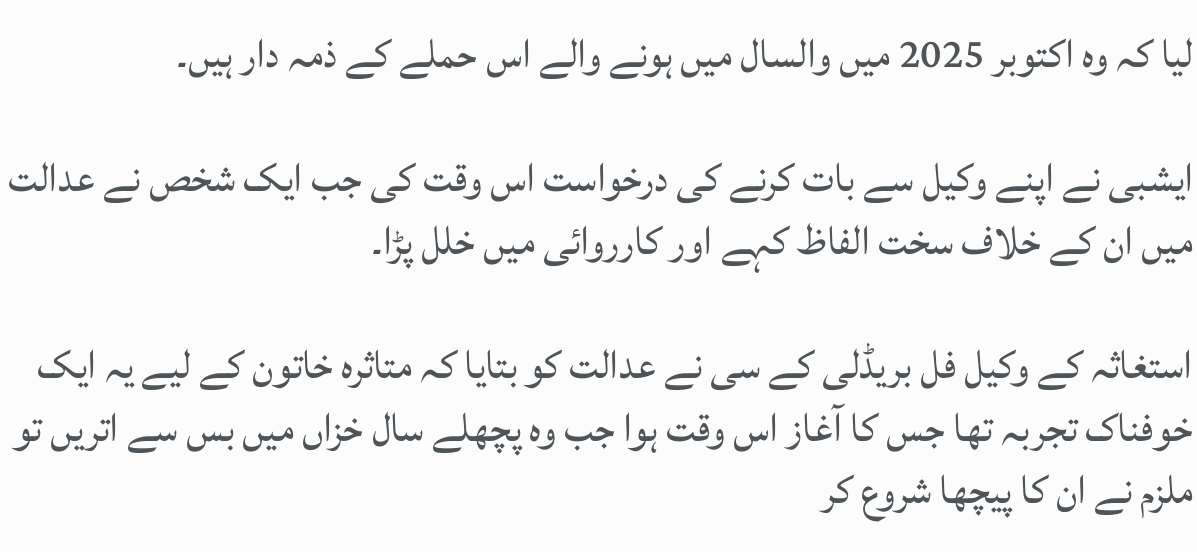لیا کہ وہ اکتوبر 2025 میں والسال میں ہونے والے اس حملے کے ذمہ دار ہیں۔

ایشبی نے اپنے وکیل سے بات کرنے کی درخواست اس وقت کی جب ایک شخص نے عدالت میں ان کے خلاف سخت الفاظ کہے اور کارروائی میں خلل پڑا۔

استغاثہ کے وکیل فل بریڈلی کے سی نے عدالت کو بتایا کہ متاثرہ خاتون کے لیے یہ ایک خوفناک تجربہ تھا جس کا آغاز اس وقت ہوا جب وہ پچھلے سال خزاں میں بس سے اتریں تو ملزم نے ان کا پیچھا شروع کر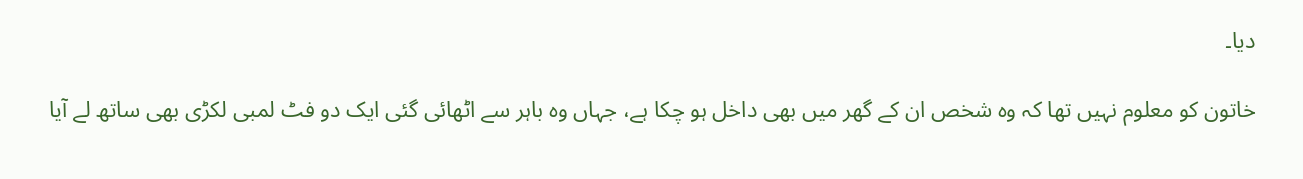دیا۔

خاتون کو معلوم نہیں تھا کہ وہ شخص ان کے گھر میں بھی داخل ہو چکا ہے، جہاں وہ باہر سے اٹھائی گئی ایک دو فٹ لمبی لکڑی بھی ساتھ لے آیا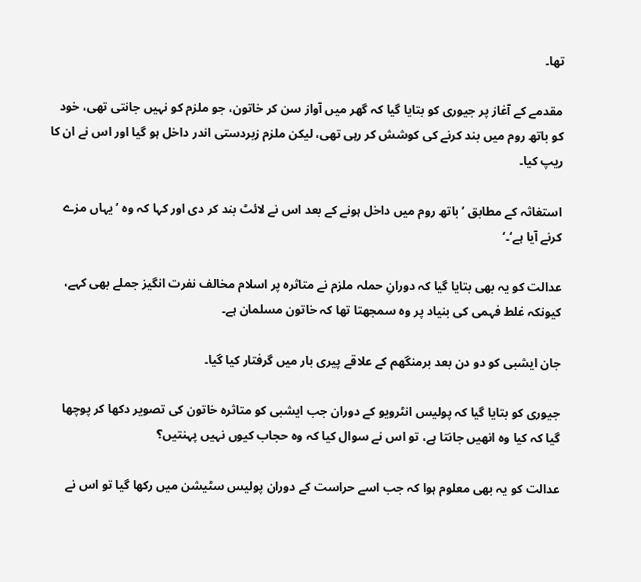تھا۔

مقدمے کے آغاز پر جیوری کو بتایا گیا کہ گھر میں آواز سن کر خاتون، جو ملزم کو نہیں جانتی تھی، خود کو باتھ روم میں بند کرنے کی کوشش کر رہی تھی، لیکن ملزم زبردستی اندر داخل ہو گیا اور اس نے ان کا ریپ کیا۔

استغاثہ کے مطابق ’باتھ روم میں داخل ہونے کے بعد اس نے لائٹ بند کر دی اور کہا کہ وہ ’یہاں مزے کرنے آیا ہے‘۔‘

عدالت کو یہ بھی بتایا گیا کہ دورانِ حملہ ملزم نے متاثرہ پر اسلام مخالف نفرت انگیز جملے بھی کہے، کیونکہ غلط فہمی کی بنیاد پر وہ سمجھتا تھا کہ خاتون مسلمان ہے۔

جان ایشبی کو دو دن بعد برمنگھم کے علاقے پیری بار میں گرفتار کیا گیا۔

جیوری کو بتایا گیا کہ پولیس انٹرویو کے دوران جب ایشبی کو متاثرہ خاتون کی تصویر دکھا کر پوچھا گیا کہ کیا وہ انھیں جانتا ہے، تو اس نے سوال کیا کہ وہ حجاب کیوں نہیں پہنتیں؟

عدالت کو یہ بھی معلوم ہوا کہ جب اسے حراست کے دوران پولیس سٹیشن میں رکھا گیا تو اس نے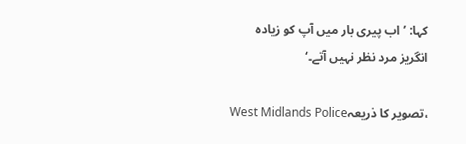کہا: ’اب پیری بار میں آپ کو زیادہ انگریز مرد نظر نہیں آتے۔‘

،تصویر کا ذریعہWest Midlands Police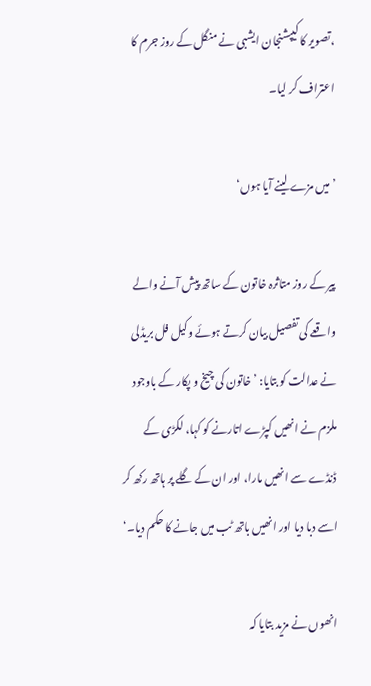،تصویر کا کیپشنجان ایشبی نے منگل کے روز جرم کا اعتراف کر لیا۔

’میں مزے لینے آیا ہوں‘

پیر کے روز متاثرہ خاتون کے ساتھ پیش آنے والے واقعے کی تفصیل بیان کرتے ہوئے وکیل فل بریڈلی نے عدالت کو بتایا: ’خاتون کی چیخ و پکار کے باوجود ملزم نے انھیں کپڑے اتارنے کو کہا، لکڑی کے ڈنڈے سے انھیں مارا، اور ان کے گلے پر ہاتھ رکھ کر اسے دبا دیا اور انھیں باتھ ٹب میں جانے کا حکم دیا۔‘

انھوں نے مزید بتایا کہ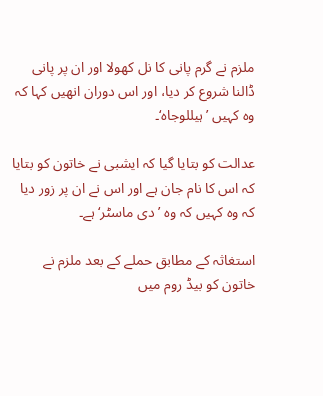ملزم نے گرم پانی کا نل کھولا اور ان پر پانی ڈالنا شروع کر دیا، اور اس دوران انھیں کہا کہ وہ کہیں ’ہیللوجاہ‘۔

عدالت کو بتایا گیا کہ ایشبی نے خاتون کو بتایا کہ اس کا نام جان ہے اور اس نے ان پر زور دیا کہ وہ کہیں کہ وہ ’دی ماسٹر‘ ہے۔

استغاثہ کے مطابق حملے کے بعد ملزم نے خاتون کو بیڈ روم میں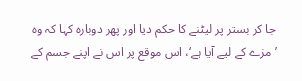جا کر بستر پر لیٹنے کا حکم دیا اور پھر دوبارہ کہا کہ وہ ’مزے کے لیے آیا ہے‘، اس موقع پر اس نے اپنے جسم کے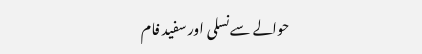حوالے سے نسلی اور سفید فام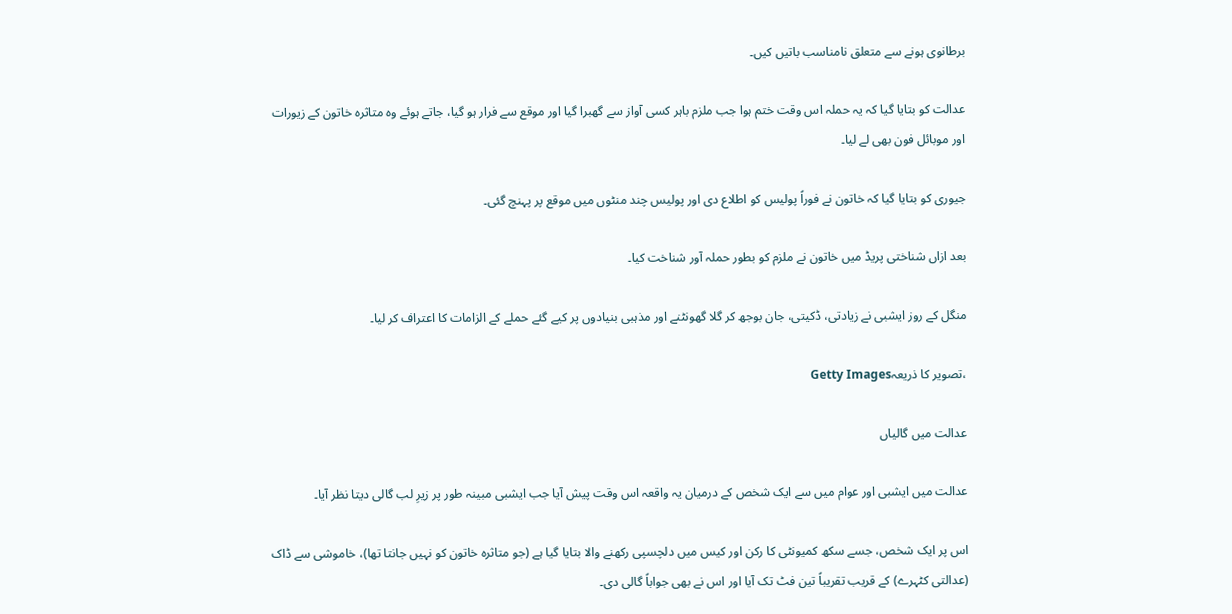برطانوی ہونے سے متعلق نامناسب باتیں کیں۔

عدالت کو بتایا گیا کہ یہ حملہ اس وقت ختم ہوا جب ملزم باہر کسی آواز سے گھبرا گیا اور موقع سے فرار ہو گیا، جاتے ہوئے وہ متاثرہ خاتون کے زیورات اور موبائل فون بھی لے لیا۔

جیوری کو بتایا گیا کہ خاتون نے فوراً پولیس کو اطلاع دی اور پولیس چند منٹوں میں موقع پر پہنچ گئی۔

بعد ازاں شناختی پریڈ میں خاتون نے ملزم کو بطور حملہ آور شناخت کیا۔

منگل کے روز ایشبی نے زیادتی، ڈکیتی، جان بوجھ کر گلا گھونٹنے اور مذہبی بنیادوں پر کیے گئے حملے کے الزامات کا اعتراف کر لیا۔

،تصویر کا ذریعہGetty Images

عدالت میں گالیاں

عدالت میں ایشبی اور عوام میں سے ایک شخص کے درمیان یہ واقعہ اس وقت پیش آیا جب ایشبی مبینہ طور پر زیرِ لب گالی دیتا نظر آیا۔

اس پر ایک شخص، جسے سکھ کمیونٹی کا رکن اور کیس میں دلچسپی رکھنے والا بتایا گیا ہے (جو متاثرہ خاتون کو نہیں جانتا تھا)، خاموشی سے ڈاک (عدالتی کٹہرے) کے قریب تقریباً تین فٹ تک آیا اور اس نے بھی جواباً گالی دی۔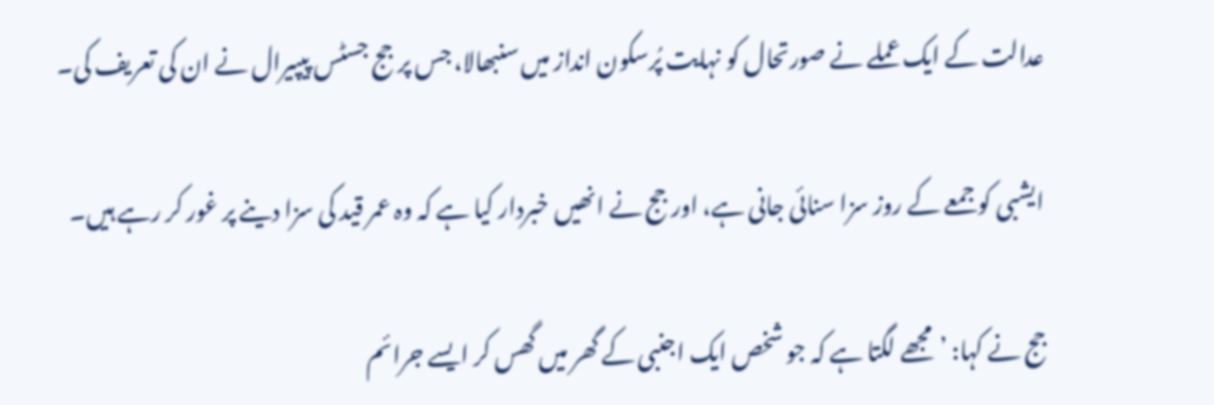عدالت کے ایک عملے نے صورتحال کو نہایت پُرسکون انداز میں سنبھالا، جس پر جج جسٹس پیپیرال نے ان کی تعریف کی۔

ایشبی کو جمعے کے روز سزا سنائی جانی ہے، اور جج نے انھیں خبردار کیا ہے کہ وہ عمر قید کی سزا دینے پر غور کر رہے ہیں۔

جج نے کہا: ’مجھے لگتا ہے کہ جو شخص ایک اجنبی کے گھر میں گھس کر ایسے جرائم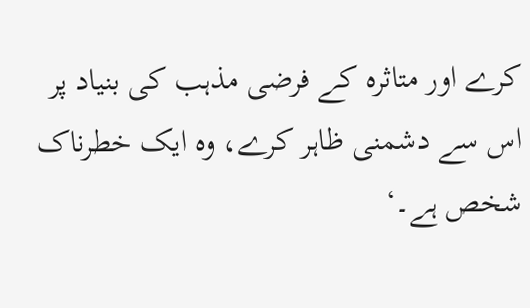کرے اور متاثرہ کے فرضی مذہب کی بنیاد پر اس سے دشمنی ظاہر کرے، وہ ایک خطرناک شخص ہے۔‘